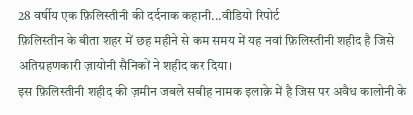28 वर्षीय एक फ़िलिस्तीनी की दर्दनाक कहानी...वीडियो रिपोर्ट
फ़िलिस्तीन के बीता शहर में छह महीने से कम समय में यह नवां फ़िलिस्तीनी शहीद है जिसे अतिग्रहणकारी ज़ायोनी सैनिकों ने शहीद कर दिया।
इस फ़िलिस्तीनी शहीद की ज़मीन जबले सबीह नामक इलाक़े में है जिस पर अवैध कालोनी के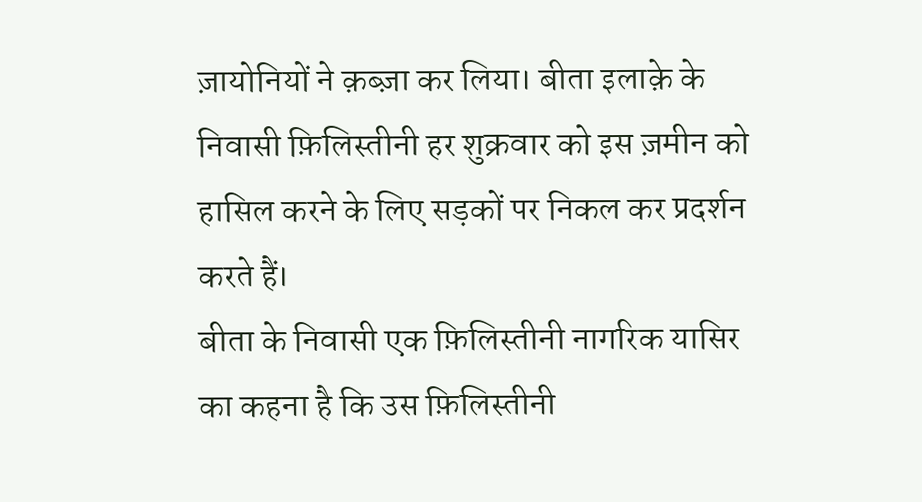ज़ायोनियों ने क़ब्ज़ा कर लिया। बीता इलाक़े के निवासी फ़िलिस्तीनी हर शुक्रवार को इस ज़मीन को हासिल करने के लिए सड़कों पर निकल कर प्रदर्शन करते हैं।
बीता के निवासी एक फ़िलिस्तीनी नागरिक यासिर का कहना है कि उस फ़िलिस्तीनी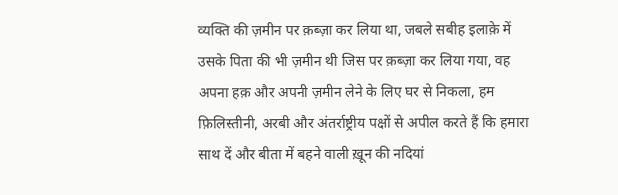व्यक्ति की ज़मीन पर क़ब्ज़ा कर लिया था, जबले सबीह इलाक़े में उसके पिता की भी ज़मीन थी जिस पर क़ब्ज़ा कर लिया गया, वह अपना हक़ और अपनी ज़मीन लेने के लिए घर से निकला, हम फ़िलिस्तीनी, अरबी और अंतर्राष्ट्रीय पक्षों से अपील करते हैं कि हमारा साथ दें और बीता में बहने वाली ख़ून की नदियां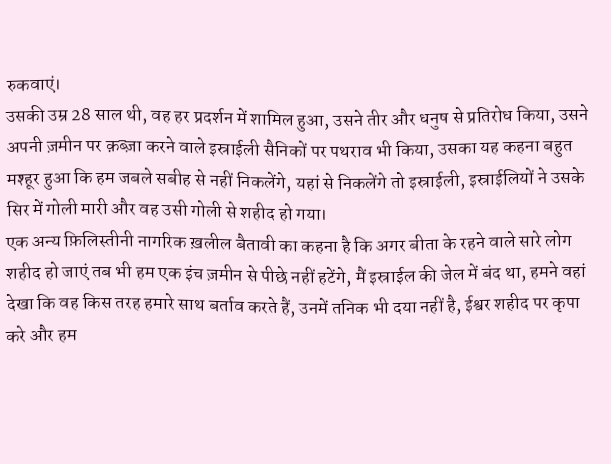रुकवाएं।
उसकी उम्र 28 साल थी, वह हर प्रदर्शन में शामिल हुआ, उसने तीर और धनुष से प्रतिरोध किया, उसने अपनी ज़मीन पर क़ब्ज़ा करने वाले इस्राईली सैनिकों पर पथराव भी किया, उसका यह कहना बहुत मश्हूर हुआ कि हम जबले सबीह से नहीं निकलेंगे, यहां से निकलेंगे तो इस्राईली, इस्राईलियों ने उसके सिर में गोली मारी और वह उसी गोली से शहीद हो गया।
एक अन्य फ़िलिस्तीनी नागरिक ख़लील बैतावी का कहना है कि अगर बीता के रहने वाले सारे लोग शहीद हो जाएं तब भी हम एक इंच ज़मीन से पीछे नहीं हटेंगे, मैं इस्राईल की जेल में बंद था, हमने वहां देखा कि वह किस तरह हमारे साथ बर्ताव करते हैं, उनमें तनिक भी दया नहीं है, ईश्वर शहीद पर कृपा करे और हम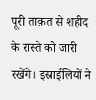पूरी ताक़त से शहीद के रास्ते को जारी रखेंगे। इस्राईलियों ने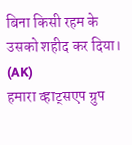बिना किसी रहम के उसको शहीद कर दिया। (AK)
हमारा व्हाट्सएप ग्रुप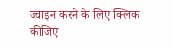ज्वाइन करने के लिए क्लिक कीजिए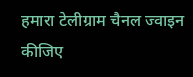हमारा टेलीग्राम चैनल ज्वाइन कीजिए